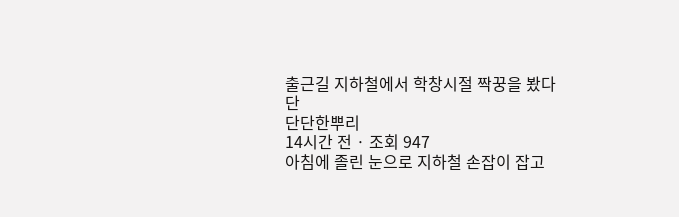출근길 지하철에서 학창시절 짝꿍을 봤다
단
단단한뿌리
14시간 전 · 조회 947
아침에 졸린 눈으로 지하철 손잡이 잡고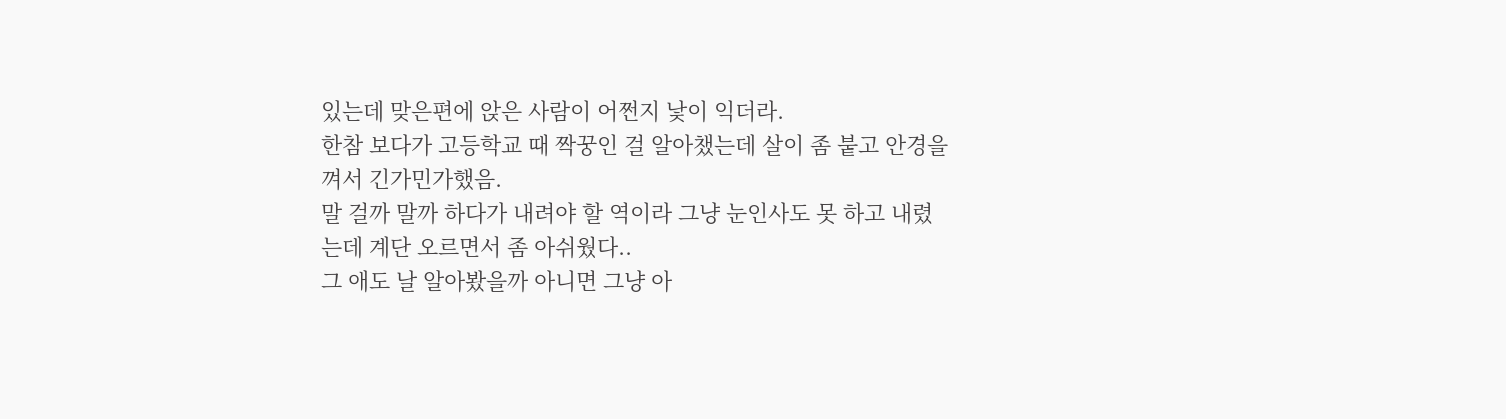있는데 맞은편에 앉은 사람이 어쩐지 낯이 익더라.
한참 보다가 고등학교 때 짝꿍인 걸 알아챘는데 살이 좀 붙고 안경을 껴서 긴가민가했음.
말 걸까 말까 하다가 내려야 할 역이라 그냥 눈인사도 못 하고 내렸는데 계단 오르면서 좀 아쉬웠다..
그 애도 날 알아봤을까 아니면 그냥 아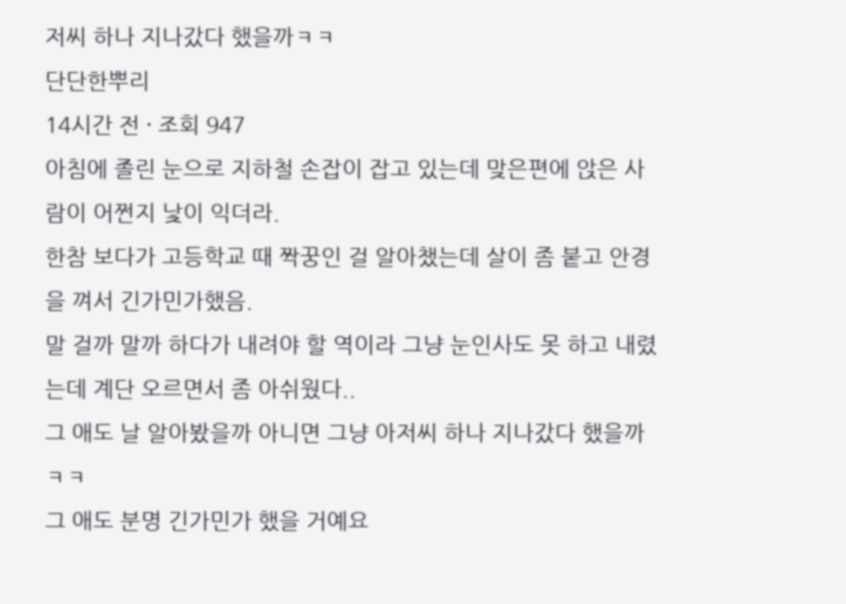저씨 하나 지나갔다 했을까ㅋㅋ
단단한뿌리
14시간 전 · 조회 947
아침에 졸린 눈으로 지하철 손잡이 잡고 있는데 맞은편에 앉은 사람이 어쩐지 낯이 익더라.
한참 보다가 고등학교 때 짝꿍인 걸 알아챘는데 살이 좀 붙고 안경을 껴서 긴가민가했음.
말 걸까 말까 하다가 내려야 할 역이라 그냥 눈인사도 못 하고 내렸는데 계단 오르면서 좀 아쉬웠다..
그 애도 날 알아봤을까 아니면 그냥 아저씨 하나 지나갔다 했을까ㅋㅋ
그 애도 분명 긴가민가 했을 거예요